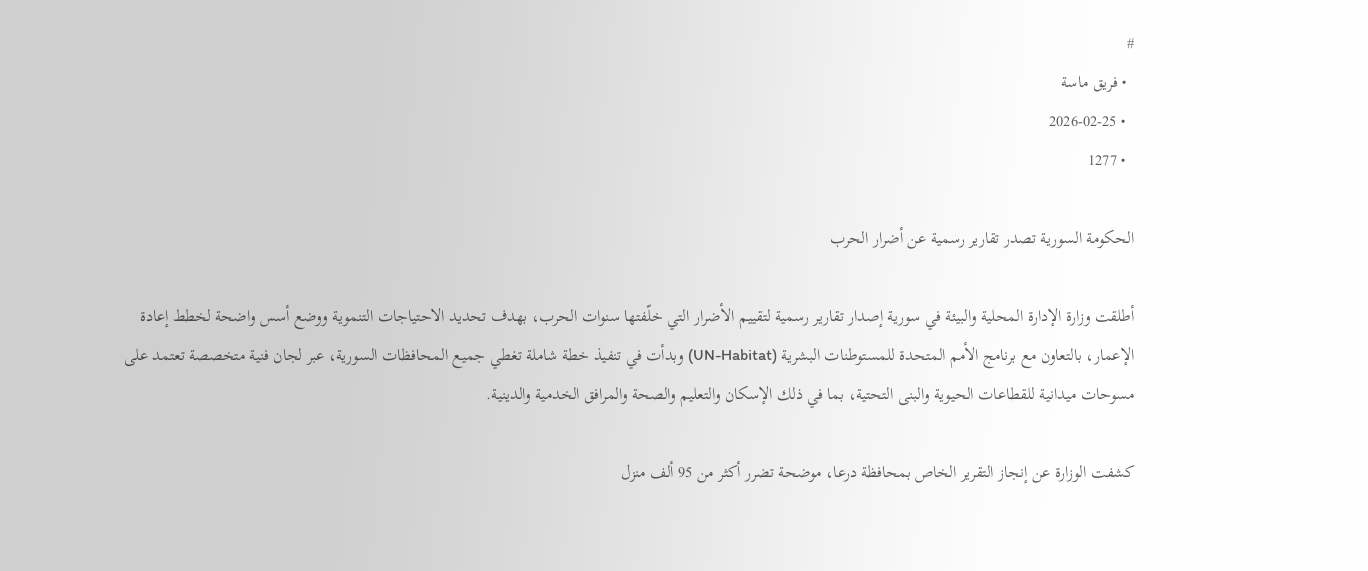#
  • فريق ماسة
  • 2026-02-25
  • 1277

الحكومة السورية تصدر تقارير رسمية عن أضرار الحرب

أطلقت وزارة الإدارة المحلية والبيئة في سورية إصدار تقارير رسمية لتقييم الأضرار التي خلّفتها سنوات الحرب، بهدف تحديد الاحتياجات التنموية ووضع أسس واضحة لخطط إعادة الإعمار، بالتعاون مع برنامج الأمم المتحدة للمستوطنات البشرية (UN-Habitat) وبدأت في تنفيذ خطة شاملة تغطي جميع المحافظات السورية، عبر لجان فنية متخصصة تعتمد على مسوحات ميدانية للقطاعات الحيوية والبنى التحتية، بما في ذلك الإسكان والتعليم والصحة والمرافق الخدمية والدينية.

كشفت الوزارة عن إنجاز التقرير الخاص بمحافظة درعا، موضحة تضرر أكثر من 95 ألف منزل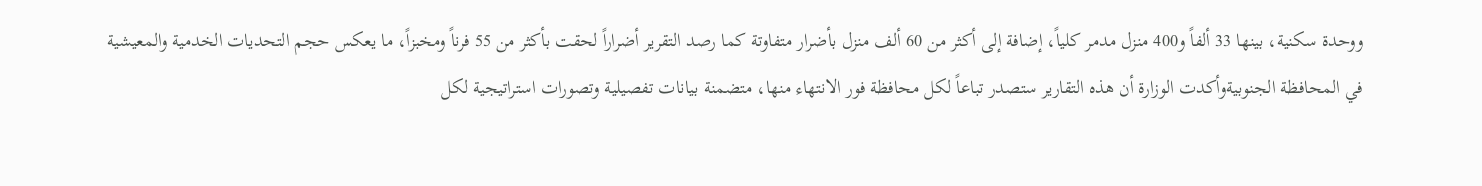ووحدة سكنية، بينها 33 ألفاً و400 منزل مدمر كلياً، إضافة إلى أكثر من 60 ألف منزل بأضرار متفاوتة كما رصد التقرير أضراراً لحقت بأكثر من 55 فرناً ومخبزاً، ما يعكس حجم التحديات الخدمية والمعيشية في المحافظة الجنوبيةوأكدت الوزارة أن هذه التقارير ستصدر تباعاً لكل محافظة فور الانتهاء منها، متضمنة بيانات تفصيلية وتصورات استراتيجية لكل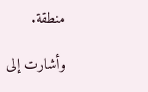منطقة.

وأشارت إلى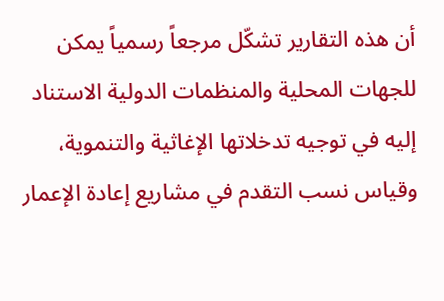أن هذه التقارير تشكّل مرجعاً رسمياً يمكن للجهات المحلية والمنظمات الدولية الاستناد إليه في توجيه تدخلاتها الإغاثية والتنموية، وقياس نسب التقدم في مشاريع إعادة الإعمار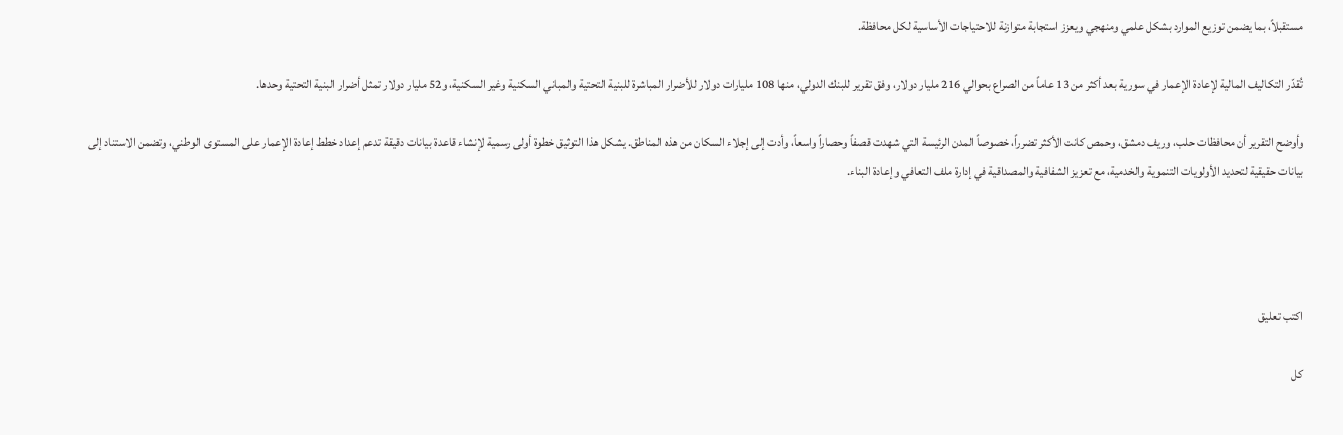مستقبلاً، بما يضمن توزيع الموارد بشكل علمي ومنهجي ويعزز استجابة متوازنة للاحتياجات الأساسية لكل محافظة.

تُقدّر التكاليف المالية لإعادة الإعمار في سورية بعد أكثر من 13 عاماً من الصراع بحوالي 216 مليار دولار، وفق تقرير للبنك الدولي، منها 108 مليارات دولار للأضرار المباشرة للبنية التحتية والمباني السكنية وغير السكنية، و52 مليار دولار تمثل أضرار البنية التحتية وحدها.

وأوضح التقرير أن محافظات حلب، وريف دمشق، وحمص كانت الأكثر تضرراً، خصوصاً المدن الرئيسة التي شهدت قصفاً وحصاراً واسعاً، وأدت إلى إجلاء السكان من هذه المناطق. يشكل هذا التوثيق خطوة أولى رسمية لإنشاء قاعدة بيانات دقيقة تدعم إعداد خطط إعادة الإعمار على المستوى الوطني، وتضمن الاستناد إلى بيانات حقيقية لتحديد الأولويات التنموية والخدمية، مع تعزيز الشفافية والمصداقية في إدارة ملف التعافي وإعادة البناء.




اكتب تعليق

كل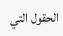الحقول التي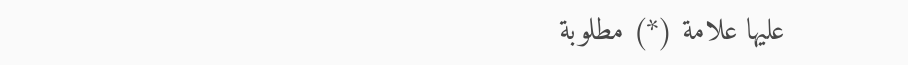عليها علامة (*) مطلوبة